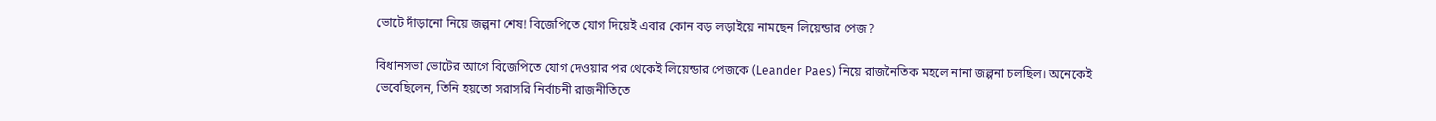ভোটে দাঁড়ানো নিয়ে জল্পনা শেষ! বিজেপিতে যোগ দিয়েই এবার কোন বড় লড়াইয়ে নামছেন লিয়েন্ডার পেজ?

বিধানসভা ভোটের আগে বিজেপিতে যোগ দেওয়ার পর থেকেই লিয়েন্ডার পেজকে (Leander Paes) নিয়ে রাজনৈতিক মহলে নানা জল্পনা চলছিল। অনেকেই ভেবেছিলেন, তিনি হয়তো সরাসরি নির্বাচনী রাজনীতিতে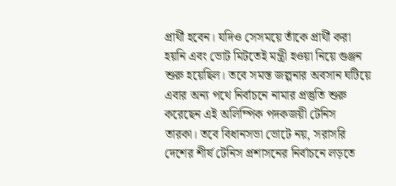প্রার্থী হবেন। যদিও সেসময়ে তাঁকে প্রার্থী করা হয়নি এবং ভোট মিটতেই মন্ত্রী হওয়া নিয়ে গুঞ্জন শুরু হয়েছিল। তবে সমস্ত জল্পনার অবসান ঘটিয়ে এবার অন্য পথে নির্বাচনে নামার প্রস্তুতি শুরু করেছেন এই অলিম্পিক পদকজয়ী টেনিস তারকা। তবে বিধানসভা ভোটে নয়, সরাসরি দেশের শীর্ষ টেনিস প্রশাসনের নির্বাচনে লড়তে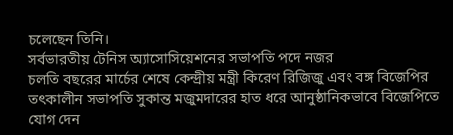চলেছেন তিনি।
সর্বভারতীয় টেনিস অ্যাসোসিয়েশনের সভাপতি পদে নজর
চলতি বছরের মার্চের শেষে কেন্দ্রীয় মন্ত্রী কিরেণ রিজিজু এবং বঙ্গ বিজেপির তৎকালীন সভাপতি সুকান্ত মজুমদারের হাত ধরে আনুষ্ঠানিকভাবে বিজেপিতে যোগ দেন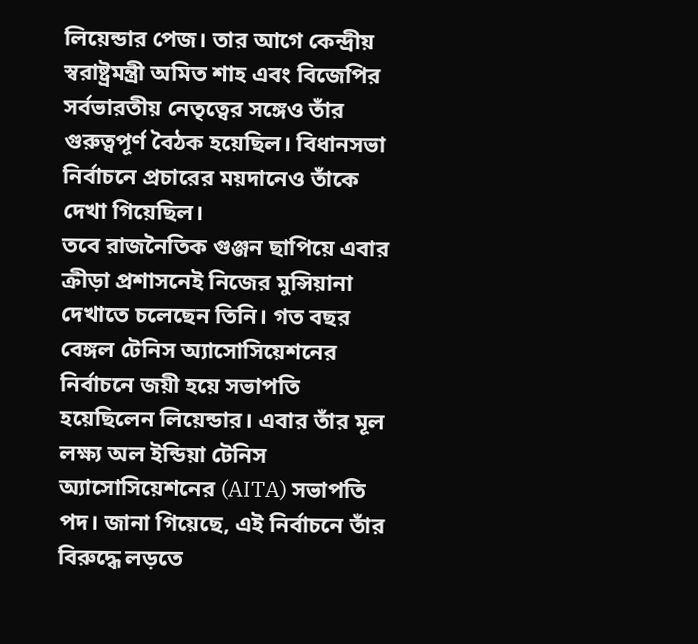লিয়েন্ডার পেজ। তার আগে কেন্দ্রীয় স্বরাষ্ট্রমন্ত্রী অমিত শাহ এবং বিজেপির সর্বভারতীয় নেতৃত্বের সঙ্গেও তাঁর গুরুত্বপূর্ণ বৈঠক হয়েছিল। বিধানসভা নির্বাচনে প্রচারের ময়দানেও তাঁকে দেখা গিয়েছিল।
তবে রাজনৈতিক গুঞ্জন ছাপিয়ে এবার ক্রীড়া প্রশাসনেই নিজের মুন্সিয়ানা দেখাতে চলেছেন তিনি। গত বছর বেঙ্গল টেনিস অ্যাসোসিয়েশনের নির্বাচনে জয়ী হয়ে সভাপতি হয়েছিলেন লিয়েন্ডার। এবার তাঁর মূল লক্ষ্য অল ইন্ডিয়া টেনিস অ্যাসোসিয়েশনের (AITA) সভাপতি পদ। জানা গিয়েছে, এই নির্বাচনে তাঁর বিরুদ্ধে লড়তে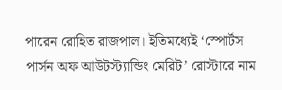পারেন রোহিত রাজপাল। ইতিমধ্যেই ‘স্পোর্টস পার্সন অফ আউটস্ট্যান্ডিং মেরিট’ রোস্টারে নাম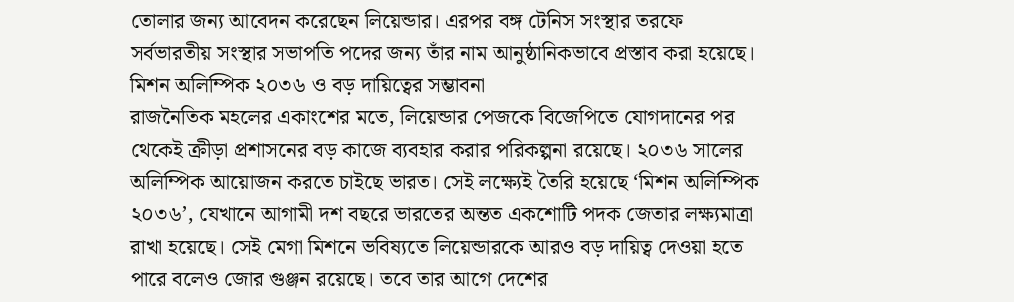তোলার জন্য আবেদন করেছেন লিয়েন্ডার। এরপর বঙ্গ টেনিস সংস্থার তরফে সর্বভারতীয় সংস্থার সভাপতি পদের জন্য তাঁর নাম আনুষ্ঠানিকভাবে প্রস্তাব করা হয়েছে।
মিশন অলিম্পিক ২০৩৬ ও বড় দায়িত্বের সম্ভাবনা
রাজনৈতিক মহলের একাংশের মতে, লিয়েন্ডার পেজকে বিজেপিতে যোগদানের পর থেকেই ক্রীড়া প্রশাসনের বড় কাজে ব্যবহার করার পরিকল্পনা রয়েছে। ২০৩৬ সালের অলিম্পিক আয়োজন করতে চাইছে ভারত। সেই লক্ষ্যেই তৈরি হয়েছে ‘মিশন অলিম্পিক ২০৩৬’, যেখানে আগামী দশ বছরে ভারতের অন্তত একশোটি পদক জেতার লক্ষ্যমাত্রা রাখা হয়েছে। সেই মেগা মিশনে ভবিষ্যতে লিয়েন্ডারকে আরও বড় দায়িত্ব দেওয়া হতে পারে বলেও জোর গুঞ্জন রয়েছে। তবে তার আগে দেশের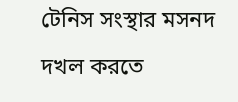টেনিস সংস্থার মসনদ দখল করতে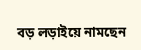বড় লড়াইয়ে নামছেন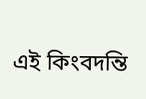এই কিংবদন্তি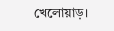খেলোয়াড়।